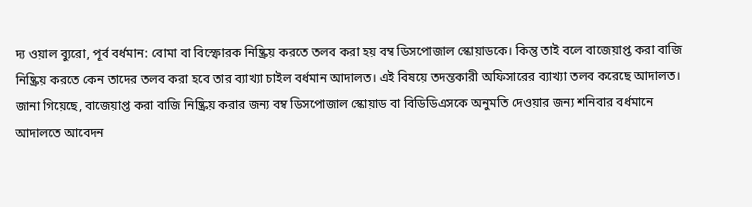দ্য ওয়াল ব্যুরো, পূর্ব বর্ধমান: বোমা বা বিস্ফোরক নিষ্ক্রিয় করতে তলব করা হয় বম্ব ডিসপোজাল স্কোয়াডকে। কিন্তু তাই বলে বাজেয়াপ্ত করা বাজি নিষ্ক্রিয় করতে কেন তাদের তলব করা হবে তার ব্যাখ্যা চাইল বর্ধমান আদালত। এই বিষয়ে তদন্তকারী অফিসারের ব্যাখ্যা তলব করেছে আদালত।
জানা গিয়েছে, বাজেয়াপ্ত করা বাজি নিষ্ক্রিয় করার জন্য বম্ব ডিসপোজাল স্কোয়াড বা বিডিডিএসকে অনুমতি দেওয়ার জন্য শনিবার বর্ধমানে আদালতে আবেদন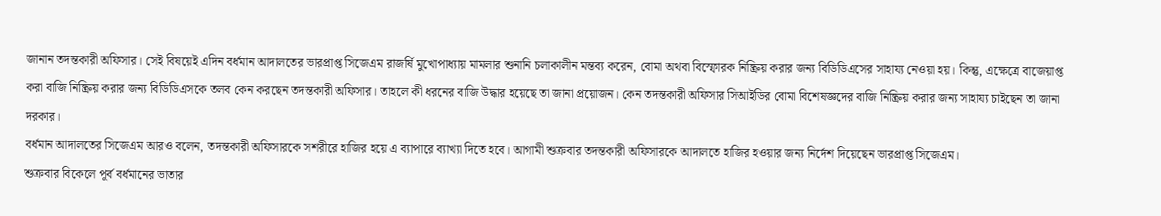জানান তদন্তকারী অফিসার। সেই বিষয়েই এদিন বর্ধমান আদালতের ভারপ্রাপ্ত সিজেএম রাজর্ষি মুখোপাধ্যায় মামলার শুনানি চলাকালীন মন্তব্য করেন, বোমা অথবা বিস্ফোরক নিষ্ক্রিয় করার জন্য বিডিডিএসের সাহায্য নেওয়া হয়। কিন্তু, এক্ষেত্রে বাজেয়াপ্ত করা বাজি নিষ্ক্রিয় করার জন্য বিডিডিএসকে তলব কেন করছেন তদন্তকারী অফিসার। তাহলে কী ধরনের বাজি উদ্ধার হয়েছে তা জানা প্রয়োজন। কেন তদন্তকারী অফিসার সিআইডির বোমা বিশেষজ্ঞদের বাজি নিষ্ক্রিয় করার জন্য সাহায্য চাইছেন তা জানা দরকার।
বর্ধমান আদালতের সিজেএম আরও বলেন, তদন্তকারী অফিসারকে সশরীরে হাজির হয়ে এ ব্যাপারে ব্যাখ্যা দিতে হবে। আগামী শুক্রবার তদন্তকারী অফিসারকে আদালতে হাজির হওয়ার জন্য নির্দেশ দিয়েছেন ভারপ্রাপ্ত সিজেএম।
শুক্রবার বিকেলে পূর্ব বর্ধমানের ভাতার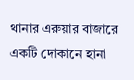থানার এরুয়ার বাজারে একটি দোকানে হানা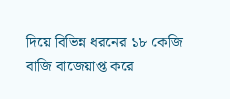দিয়ে বিভিন্ন ধরনের ১৮ কেজি বাজি বাজেয়াপ্ত করে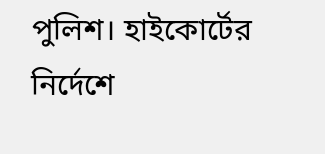পুলিশ। হাইকোর্টের নির্দেশে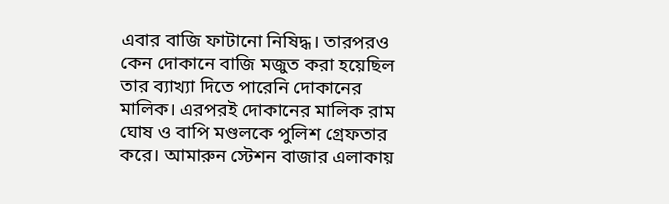এবার বাজি ফাটানো নিষিদ্ধ। তারপরও কেন দোকানে বাজি মজুত করা হয়েছিল তার ব্যাখ্যা দিতে পারেনি দোকানের মালিক। এরপরই দোকানের মালিক রাম ঘোষ ও বাপি মণ্ডলকে পুলিশ গ্রেফতার করে। আমারুন স্টেশন বাজার এলাকায়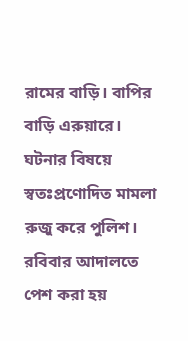রামের বাড়ি। বাপির বাড়ি এরুয়ারে। ঘটনার বিষয়ে স্বতঃপ্রণোদিত মামলা রুজু করে পুলিশ।
রবিবার আদালতে পেশ করা হয়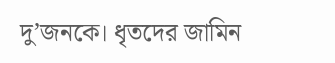দু’জনকে। ধৃতদের জামিন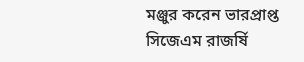মঞ্জুর করেন ভারপ্রাপ্ত সিজেএম রাজর্ষি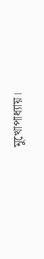মুখোপাধ্যায়।